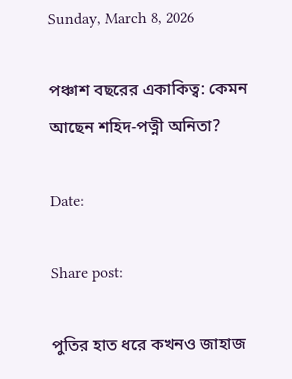Sunday, March 8, 2026

পঞ্চাশ বছরের একাকিত্ব: কেমন আছেন শহিদ-পত্নী অনিতা?

Date:

Share post:

পুতির হাত ধরে কখনও জাহাজ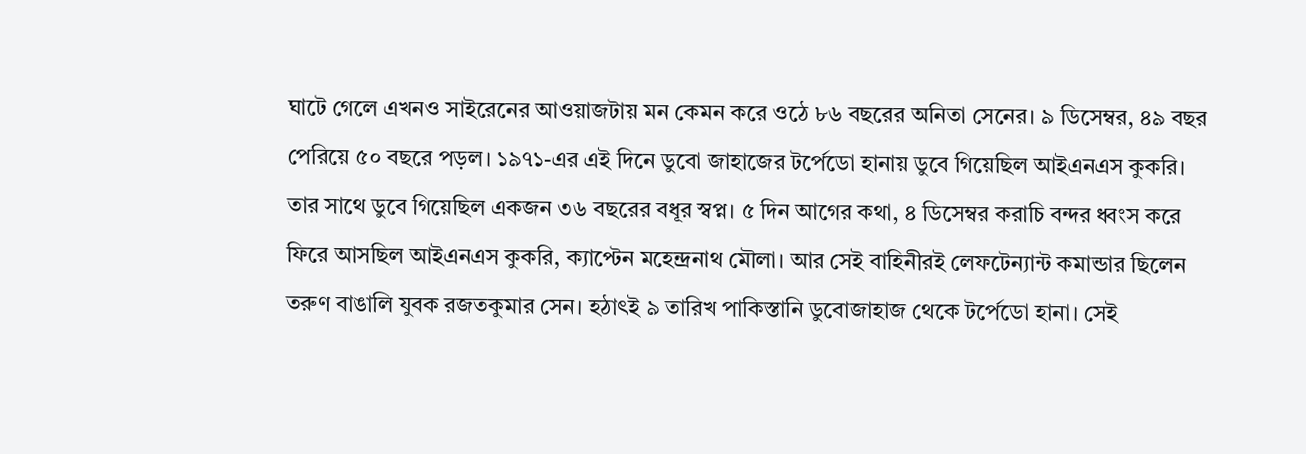ঘাটে গেলে এখনও সাইরেনের আওয়াজটায় মন কেমন করে ওঠে ৮৬ বছরের অনিতা সেনের। ৯ ডিসেম্বর, ৪৯ বছর পেরিয়ে ৫০ বছরে পড়ল। ১৯৭১-এর এই দিনে ডুবো জাহাজের টর্পেডো হানায় ডুবে গিয়েছিল আইএনএস কুকরি। তার সাথে ডুবে গিয়েছিল একজন ৩৬ বছরের বধূর স্বপ্ন। ৫ দিন আগের কথা, ৪ ডিসেম্বর করাচি বন্দর ধ্বংস করে ফিরে আসছিল আইএনএস কুকরি, ক্যাপ্টেন মহেন্দ্রনাথ মৌলা। আর সেই বাহিনীরই লেফটেন্যান্ট কমান্ডার ছিলেন তরুণ বাঙালি যুবক রজতকুমার সেন। হঠাৎই ৯ তারিখ পাকিস্তানি ডুবোজাহাজ থেকে টর্পেডো হানা। সেই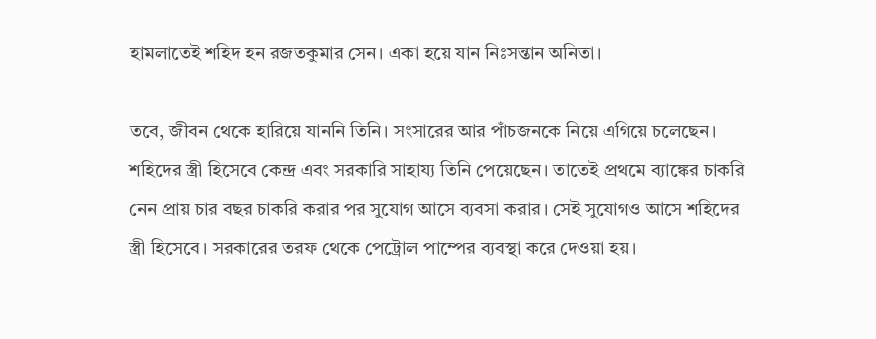হামলাতেই শহিদ হন রজতকুমার সেন। একা হয়ে যান নিঃসন্তান অনিতা।

তবে, জীবন থেকে হারিয়ে যাননি তিনি। সংসারের আর পাঁচজনকে নিয়ে এগিয়ে চলেছেন। শহিদের স্ত্রী হিসেবে কেন্দ্র এবং সরকারি সাহায্য তিনি পেয়েছেন। তাতেই প্রথমে ব্যাঙ্কের চাকরি নেন প্রায় চার বছর চাকরি করার পর সুযোগ আসে ব্যবসা করার। সেই সুযোগও আসে শহিদের স্ত্রী হিসেবে। সরকারের তরফ থেকে পেট্রোল পাম্পের ব্যবস্থা করে দেওয়া হয়।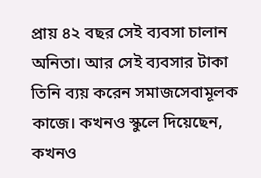প্রায় ৪২ বছর সেই ব্যবসা চালান অনিতা। আর সেই ব্যবসার টাকা তিনি ব্যয় করেন সমাজসেবামূলক কাজে। কখনও স্কুলে দিয়েছেন, কখনও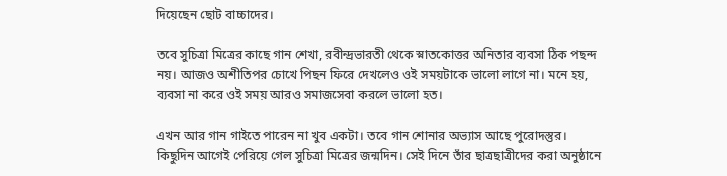দিয়েছেন ছোট বাচ্চাদের।

তবে সুচিত্রা মিত্রের কাছে গান শেখা, রবীন্দ্রভারতী থেকে স্নাতকোত্তর অনিতার ব্যবসা ঠিক পছন্দ নয়। আজও অশীতিপর চোখে পিছন ফিরে দেখলেও ওই সময়টাকে ভালো লাগে না। মনে হয়, ব্যবসা না করে ওই সময় আরও সমাজসেবা করলে ভালো হত।

এখন আর গান গাইতে পারেন না খুব একটা। তবে গান শোনার অভ্যাস আছে পুরোদস্তুর। কিছুদিন আগেই পেরিয়ে গেল সুচিত্রা মিত্রের জন্মদিন। সেই দিনে তাঁর ছাত্রছাত্রীদের করা অনুষ্ঠানে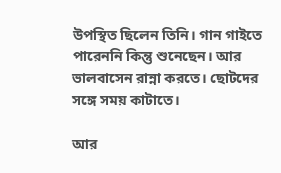উপস্থিত ছিলেন তিনি। গান গাইতে পারেননি কিন্তু শুনেছেন। আর ভালবাসেন রান্না করতে। ছোটদের সঙ্গে সময় কাটাতে।

আর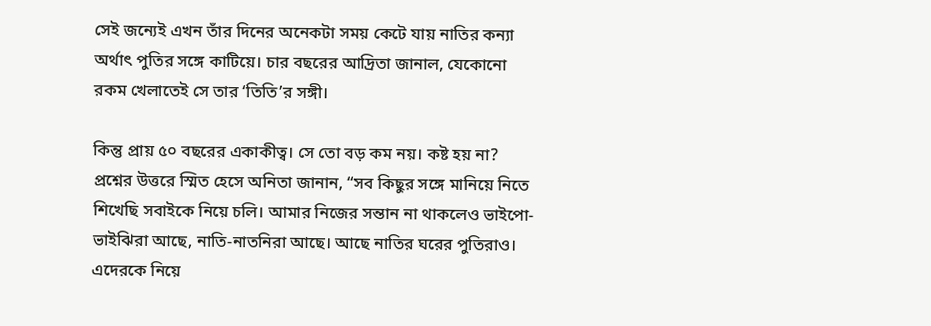সেই জন্যেই এখন তাঁর দিনের অনেকটা সময় কেটে যায় নাতির কন্যা অর্থাৎ পুতির সঙ্গে কাটিয়ে। চার বছরের আদ্রিতা জানাল, যেকোনো রকম খেলাতেই সে তার ‘তিতি’র সঙ্গী।

কিন্তু প্রায় ৫০ বছরের একাকীত্ব। সে তো বড় কম নয়। কষ্ট হয় না? প্রশ্নের উত্তরে স্মিত হেসে অনিতা জানান, “সব কিছুর সঙ্গে মানিয়ে নিতে শিখেছি সবাইকে নিয়ে চলি। আমার নিজের সন্তান না থাকলেও ভাইপো-ভাইঝিরা আছে, নাতি-নাতনিরা আছে। আছে নাতির ঘরের পুতিরাও। এদেরকে নিয়ে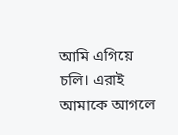আমি এগিয়ে চলি। এরাই আমাকে আগলে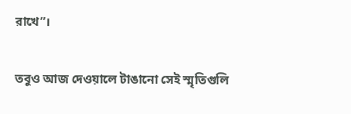রাখে”।

তবুও আজ দেওয়ালে টাঙানো সেই স্মৃতিগুলি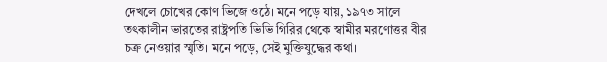দেখলে চোখের কোণ ভিজে ওঠে। মনে পড়ে যায়, ১৯৭৩ সালে তৎকালীন ভারতের রাষ্ট্রপতি ভিভি গিরির থেকে স্বামীর মরণোত্তর বীর চক্র নেওয়ার স্মৃতি। মনে পড়ে, সেই মুক্তিযুদ্ধের কথা।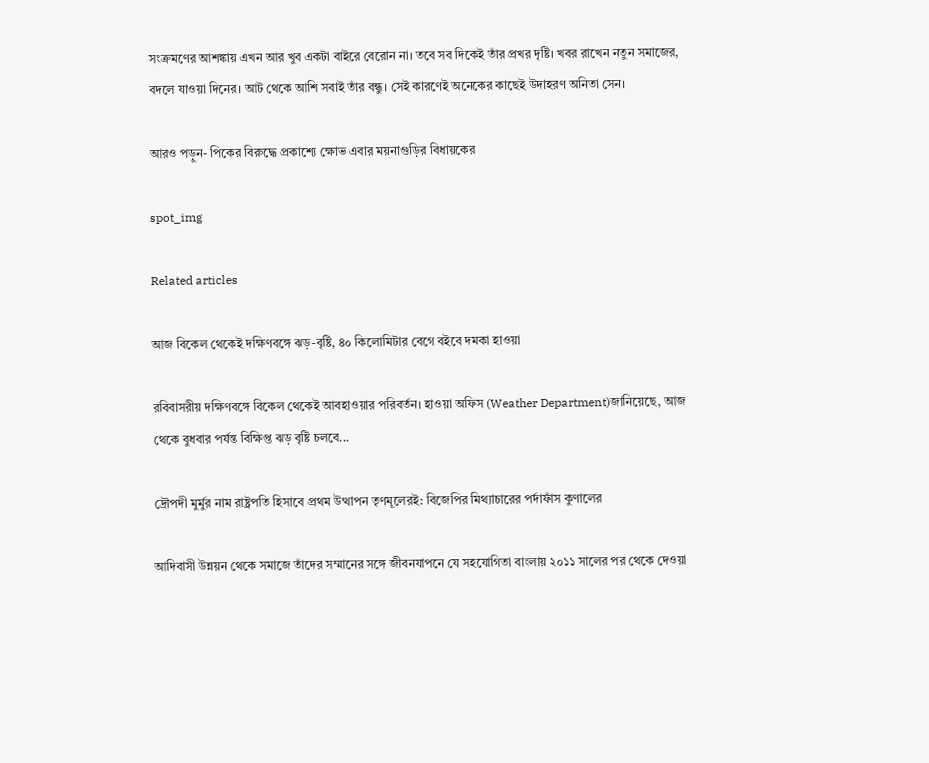সংক্রমণের আশঙ্কায় এখন আর খুব একটা বাইরে বেরোন না। তবে সব দিকেই তাঁর প্রখর দৃষ্টি। খবর রাখেন নতুন সমাজের, বদলে যাওয়া দিনের। আট থেকে আশি সবাই তাঁর বন্ধু। সেই কারণেই অনেকের কাছেই উদাহরণ অনিতা সেন।

আরও পড়ুন- পিকের বিরুদ্ধে প্রকাশ্যে ক্ষোভ এবার ময়নাগুড়ির বিধায়কের

spot_img

Related articles

আজ বিকেল থেকেই দক্ষিণবঙ্গে ঝড়-বৃষ্টি, ৪০ কিলোমিটার বেগে বইবে দমকা হাওয়া

রবিবাসরীয় দক্ষিণবঙ্গে বিকেল থেকেই আবহাওয়ার পরিবর্তন। হাওয়া অফিস (Weather Department)জানিয়েছে, আজ থেকে বুধবার পর্যন্ত বিক্ষিপ্ত ঝড় বৃষ্টি চলবে...

দ্রৌপদী মুর্মুর নাম রাষ্ট্রপতি হিসাবে প্রথম উত্থাপন তৃণমূলেরই: বিজেপির মিথ্যাচারের পর্দাফাঁস কুণালের

আদিবাসী উন্নয়ন থেকে সমাজে তাঁদের সম্মানের সঙ্গে জীবনযাপনে যে সহযোগিতা বাংলায় ২০১১ সালের পর থেকে দেওয়া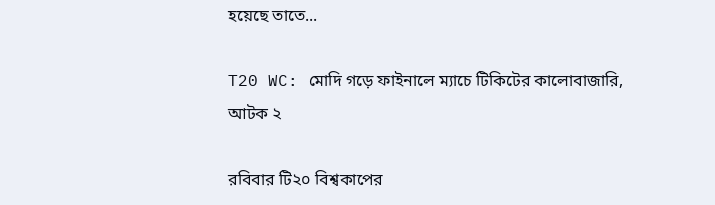হয়েছে তাতে...

T20 WC: মোদি গড়ে ফাইনালে ম্যাচে টিকিটের কালোবাজারি, আটক ২

রবিবার টি২০ বিশ্বকাপের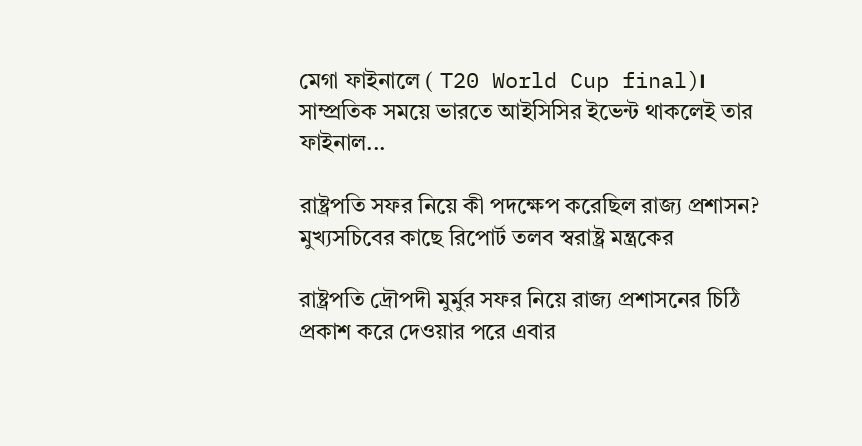মেগা ফাইনালে ( T20 World Cup final)। সাম্প্রতিক সময়ে ভারতে আইসিসির ইভেন্ট থাকলেই তার ফাইনাল...

রাষ্ট্রপতি সফর নিয়ে কী পদক্ষেপ করেছিল রাজ্য প্রশাসন? মুখ্যসচিবের কাছে রিপোর্ট তলব স্বরাষ্ট্র মন্ত্রকের

রাষ্ট্রপতি দ্রৌপদী মুর্মুর সফর নিয়ে রাজ্য প্রশাসনের চিঠি প্রকাশ করে দেওয়ার পরে এবার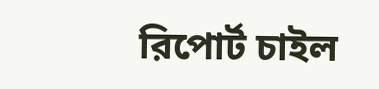রিপোর্ট চাইল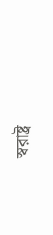স্বরাষ্ট্র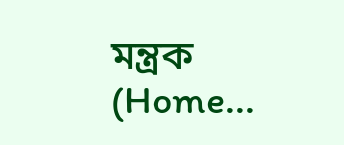মন্ত্রক (Home...